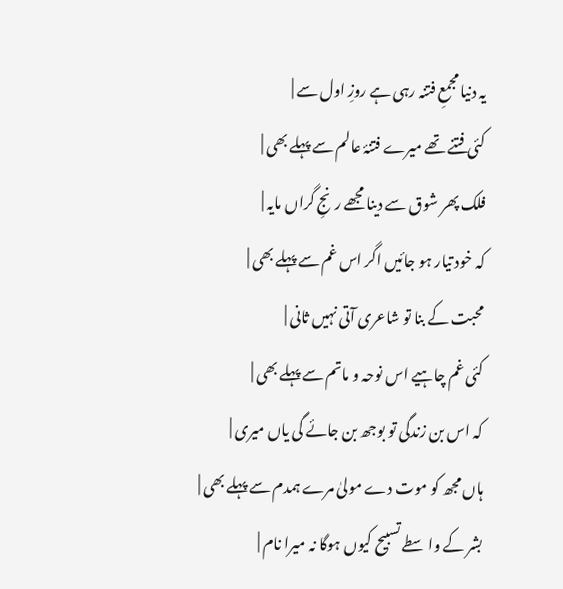یہ دنیا مجمعِ فتنہ رہی ہے روزِ اول سے |
کئی فتنے تھے میرے فتنۂ عالم سے پہلے بھی |
فلک پھر شوق سے دینا مجھے رنجِ گراں مایہ |
کہ خود تیار ہو جائیں اگر اس غم سے پہلے بھی |
محبت کے بنا تو شاعری آتی نہیں ثانی |
کئی غم چاہیے اس نوحہ و ماتم سے پہلے بھی |
کہ اس بن زندگی تو بوجھ بن جائے گی یاں میری |
ہاں مجھ کو موت دے مولیٰ مرے ہمدم سے پہلے بھی |
بشر کے واسطے تسبیح کیوں ہوگا نہ میرا نام |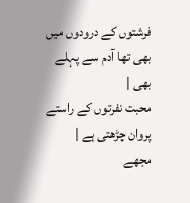فرشتوں کے درودوں میں بھی تھا آدم سے پہلے بھی |
محبت نفرتوں کے راستے پروان چڑھتی ہے |
مجھے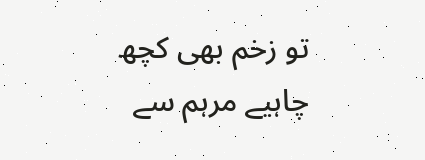تو زخم بھی کچھ چاہیے مرہم سے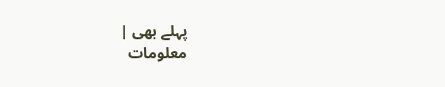پہلے بھی |
معلومات